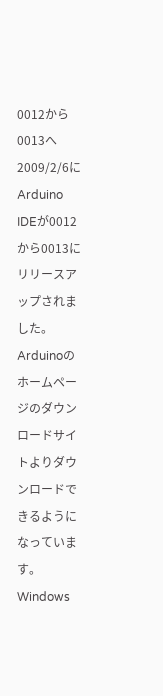0012から0013へ
2009/2/6にArduino IDEが0012から0013にリリースアップされました。Arduinoのホームページのダウンロードサイトよりダウンロードできるようになっています。
Windows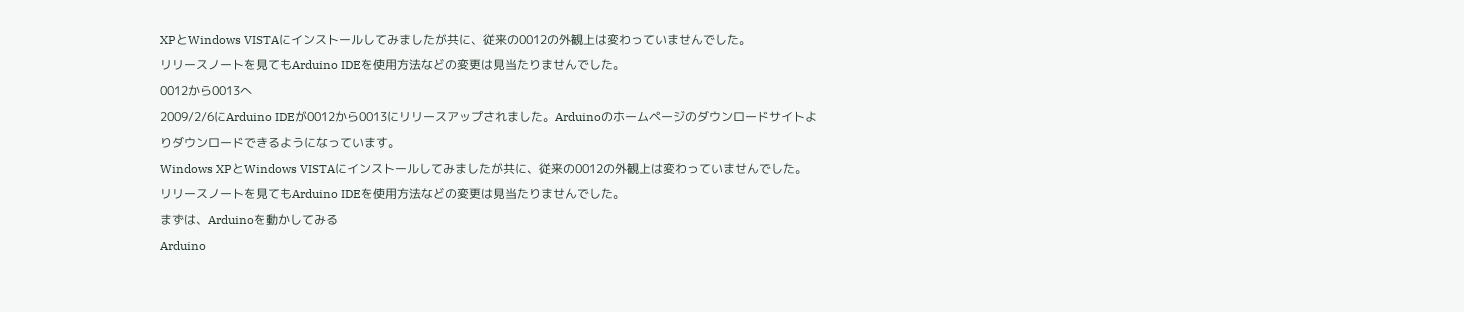XPとWindows VISTAにインストールしてみましたが共に、従来の0012の外観上は変わっていませんでした。
リリースノートを見てもArduino IDEを使用方法などの変更は見当たりませんでした。
0012から0013へ
2009/2/6にArduino IDEが0012から0013にリリースアップされました。Arduinoのホームページのダウンロードサイトよりダウンロードできるようになっています。
Windows XPとWindows VISTAにインストールしてみましたが共に、従来の0012の外観上は変わっていませんでした。
リリースノートを見てもArduino IDEを使用方法などの変更は見当たりませんでした。
まずは、Arduinoを動かしてみる
Arduino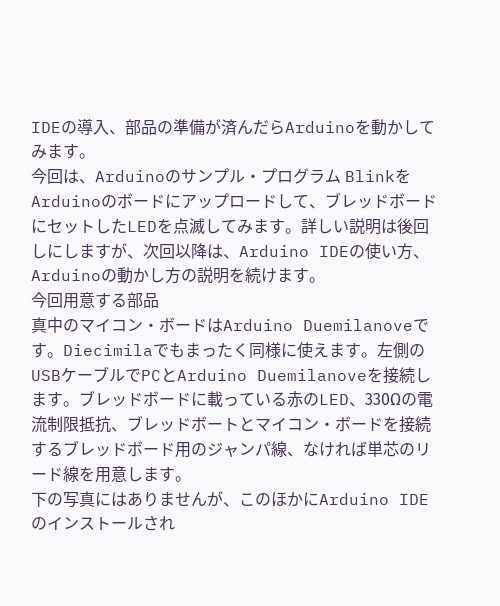IDEの導入、部品の準備が済んだらArduinoを動かしてみます。
今回は、Arduinoのサンプル・プログラム BlinkをArduinoのボードにアップロードして、ブレッドボードにセットしたLEDを点滅してみます。詳しい説明は後回しにしますが、次回以降は、Arduino IDEの使い方、Arduinoの動かし方の説明を続けます。
今回用意する部品
真中のマイコン・ボードはArduino Duemilanoveです。Diecimilaでもまったく同様に使えます。左側のUSBケーブルでPCとArduino Duemilanoveを接続します。ブレッドボードに載っている赤のLED、330Ωの電流制限抵抗、ブレッドボートとマイコン・ボードを接続するブレッドボード用のジャンパ線、なければ単芯のリード線を用意します。
下の写真にはありませんが、このほかにArduino IDEのインストールされ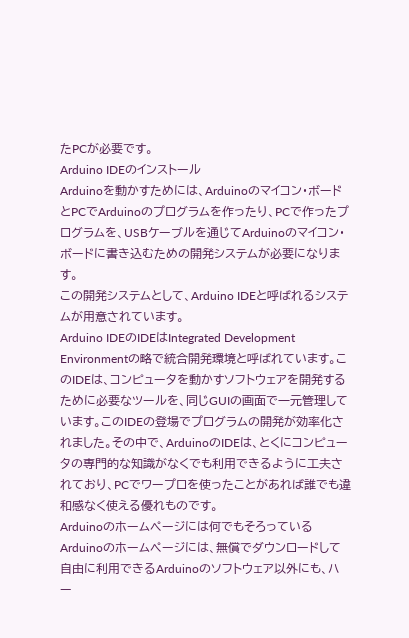たPCが必要です。
Arduino IDEのインストール
Arduinoを動かすためには、Arduinoのマイコン・ボードとPCでArduinoのプログラムを作ったり、PCで作ったプログラムを、USBケーブルを通じてArduinoのマイコン・ボードに書き込むための開発システムが必要になります。
この開発システムとして、Arduino IDEと呼ばれるシステムが用意されています。
Arduino IDEのIDEはIntegrated Development Environmentの略で統合開発環境と呼ばれています。このIDEは、コンピュータを動かすソフトウェアを開発するために必要なツールを、同じGUIの画面で一元管理しています。このIDEの登場でプログラムの開発が効率化されました。その中で、ArduinoのIDEは、とくにコンピュータの専門的な知識がなくでも利用できるように工夫されており、PCでワープロを使ったことがあれば誰でも違和感なく使える優れものです。
Arduinoのホームページには何でもそろっている
Arduinoのホームページには、無償でダウンロードして自由に利用できるArduinoのソフトウェア以外にも、ハー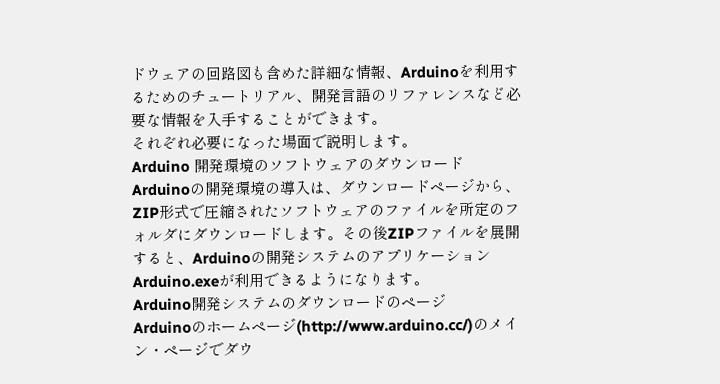ドウェアの回路図も含めた詳細な情報、Arduinoを利用するためのチュートリアル、開発言語のリファレンスなど必要な情報を入手することができます。
それぞれ必要になった場面で説明します。
Arduino 開発環境のソフトウェアのダウンロード
Arduinoの開発環境の導入は、ダウンロードページから、ZIP形式で圧縮されたソフトウェアのファイルを所定のフォルダにダウンロードします。その後ZIPファイルを展開すると、Arduinoの開発システムのアプリケーション Arduino.exeが利用できるようになります。
Arduino開発システムのダウンロードのページ
Arduinoのホームページ(http://www.arduino.cc/)のメイン・ページでダウ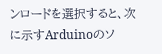ンロードを選択すると、次に示すArduinoのソ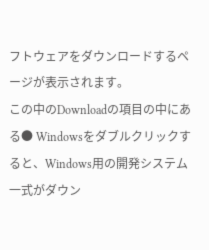フトウェアをダウンロードするページが表示されます。
この中のDownloadの項目の中にある● Windowsをダブルクリックすると、Windows用の開発システム一式がダウン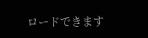ロードできます